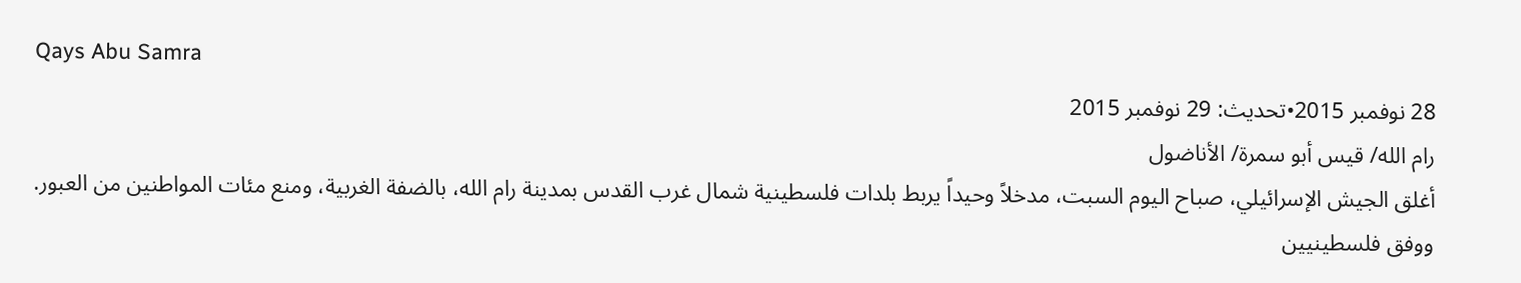Qays Abu Samra
28 نوفمبر 2015•تحديث: 29 نوفمبر 2015
رام الله/ قيس أبو سمرة/ الأناضول
أغلق الجيش الإسرائيلي، صباح اليوم السبت، مدخلاً وحيداً يربط بلدات فلسطينية شمال غرب القدس بمدينة رام الله، بالضفة الغربية، ومنع مئات المواطنين من العبور.
ووفق فلسطينيين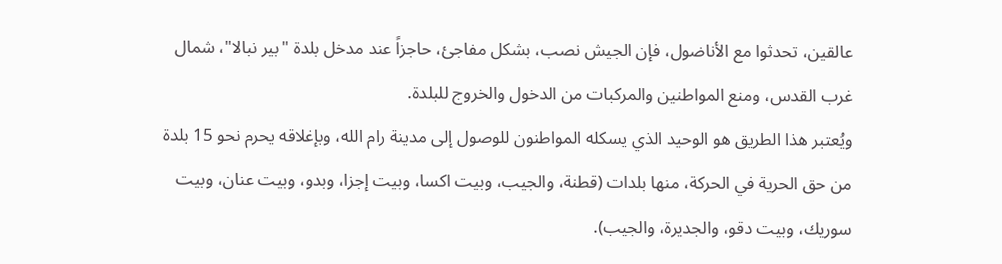عالقين، تحدثوا مع الأناضول، فإن الجيش نصب، بشكل مفاجئ، حاجزاً عند مدخل بلدة "بير نبالا"، شمال غرب القدس، ومنع المواطنين والمركبات من الدخول والخروج للبلدة.
ويُعتبر هذا الطريق هو الوحيد الذي يسكله المواطنون للوصول إلى مدينة رام الله، وبإغلاقه يحرم نحو 15 بلدة من حق الحرية في الحركة، منها بلدات (قطنة، والجيب، وبيت اكسا، وبيت إجزا، وبدو، وبيت عنان، وبيت سوريك، وبيت دقو، والجديرة، والجيب).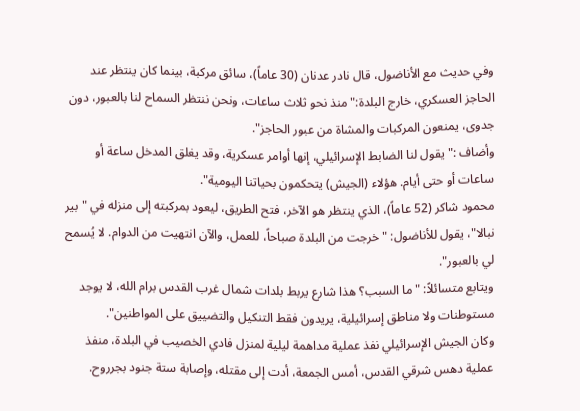وفي حديث مع الأناضول، قال نادر عدنان (30 عاماً)، سائق مركبة، بينما كان ينتظر عند الحاجز العسكري، خارج البلدة:" منذ نحو ثلاث ساعات، ونحن ننتظر السماح لنا بالعبور، دون جدوى، يمنعون المركبات والمشاة من عبور الحاجز".
وأضاف :"يقول لنا الضابط الإسرائيلي، إنها أوامر عسكرية، وقد يغلق المدخل ساعة أو ساعات أو حتى أيام. هؤلاء (الجيش) يتحكمون بحياتنا اليومية".
محمود شاكر (52 عاماً)، الذي ينتظر هو الآخر، فتح الطريق، ليعود بمركبته إلى منزله في "بير نبالا"، يقول للأناضول: "خرجت من البلدة صباحاً، للعمل، والآن انتهيت من الدوام. لا يُسمح لي بالعبور".
ويتابع متسائلاً: "ما السبب؟ هذا شارع يربط بلدات شمال غرب القدس برام الله، لا يوجد مستوطنات ولا مناطق إسرائيلية، يريدون فقط التنكيل والتضييق على المواطنين".
وكان الجيش الإسرائيلي نفذ عملية مداهمة ليلية لمنزل فادي الخصيب في البلدة، منفذ عملية دهس شرقي القدس، أمس الجمعة، أدت إلى مقتله، وإصابة ستة جنود بجرروح.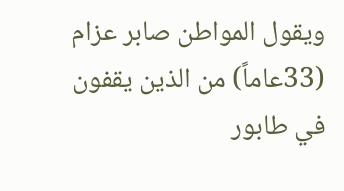ويقول المواطن صابر عزام (33عاماً) من الذين يقفون في طابور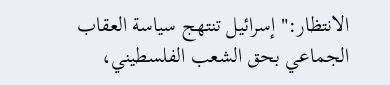الانتظار:" إسرائيل تنتهج سياسة العقاب الجماعي بحق الشعب الفلسطيني،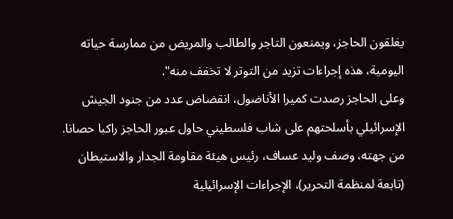يغلقون الحاجز، ويمنعون التاجر والطالب والمريض من ممارسة حياته اليومية، هذه إجراءات تزيد من التوتر لا تخفف منه".
وعلى الحاجز رصدت كميرا الأناضول، انقضاض عدد من جنود الجيش الإسرائيلي بأسلحتهم على شاب فلسطيني حاول عبور الحاجز راكبا حصانا.
من جهته، وصف وليد عساف، رئيس هيئة مقاومة الجدار والاستيطان (تابعة لمنظمة التحرير)، الإجراءات الإسرائيلية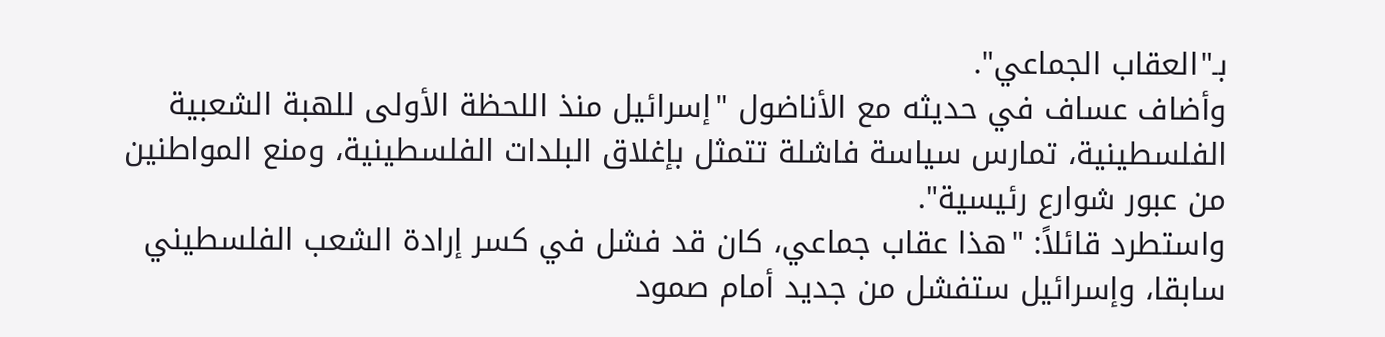بـ"العقاب الجماعي".
وأضاف عساف في حديثه مع الأناضول "إسرائيل منذ اللحظة الأولى للهبة الشعبية الفلسطينية، تمارس سياسة فاشلة تتمثل بإغلاق البلدات الفلسطينية، ومنع المواطنين من عبور شوارع رئيسية".
واستطرد قائلاً: "هذا عقاب جماعي، كان قد فشل في كسر إرادة الشعب الفلسطيني سابقا، وإسرائيل ستفشل من جديد أمام صمود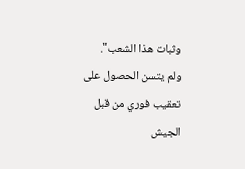وثبات هذا الشعب".
ولم يتسن الحصول على تعقيب فوري من قبل الجيش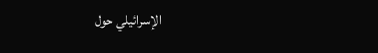الإسرائيلي حول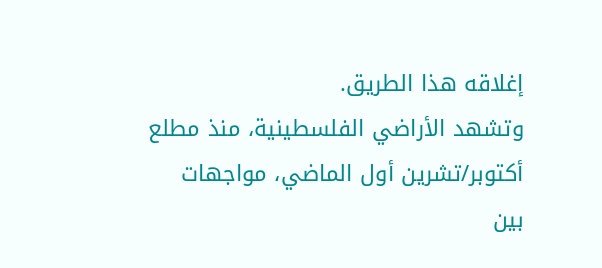إغلاقه هذا الطريق.
وتشهد الأراضي الفلسطينية، منذ مطلع أكتوبر/تشرين أول الماضي، مواجهات بين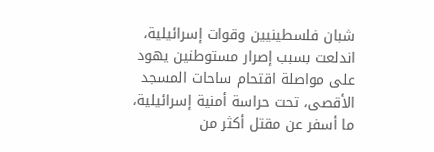شبان فلسطينيين وقوات إسرائيلية، اندلعت بسبب إصرار مستوطنين يهود على مواصلة اقتحام ساحات المسجد الأقصى، تحت حراسة أمنية إسرائيلية، ما أسفر عن مقتل أكثر من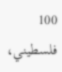100 فلسطيني،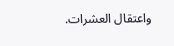واعتقال العشرات.